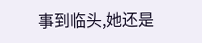事到临头,她还是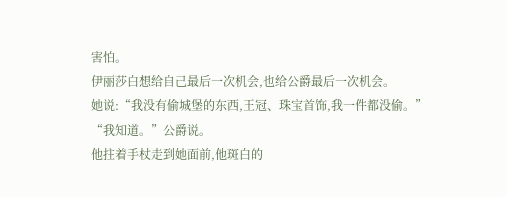害怕。
伊丽莎白想给自己最后一次机会,也给公爵最后一次机会。
她说:“我没有偷城堡的东西,王冠、珠宝首饰,我一件都没偷。”
“我知道。”公爵说。
他拄着手杖走到她面前,他斑白的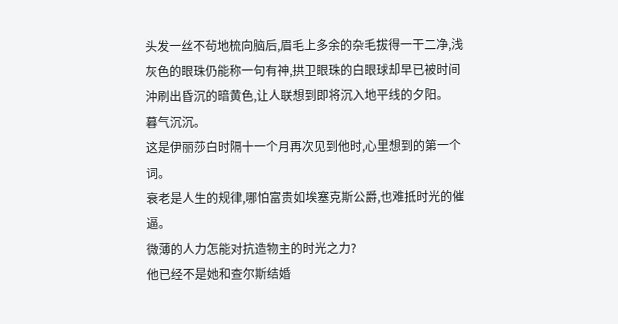头发一丝不茍地梳向脑后,眉毛上多余的杂毛拔得一干二净,浅灰色的眼珠仍能称一句有神,拱卫眼珠的白眼球却早已被时间沖刷出昏沉的暗黄色,让人联想到即将沉入地平线的夕阳。
暮气沉沉。
这是伊丽莎白时隔十一个月再次见到他时,心里想到的第一个词。
衰老是人生的规律,哪怕富贵如埃塞克斯公爵,也难抵时光的催逼。
微薄的人力怎能对抗造物主的时光之力?
他已经不是她和查尔斯结婚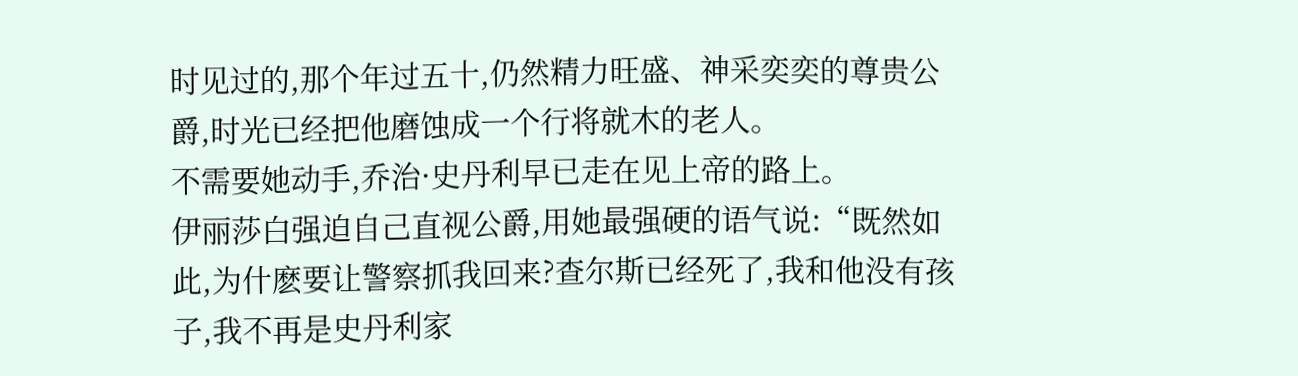时见过的,那个年过五十,仍然精力旺盛、神采奕奕的尊贵公爵,时光已经把他磨蚀成一个行将就木的老人。
不需要她动手,乔治·史丹利早已走在见上帝的路上。
伊丽莎白强迫自己直视公爵,用她最强硬的语气说:“既然如此,为什麽要让警察抓我回来?查尔斯已经死了,我和他没有孩子,我不再是史丹利家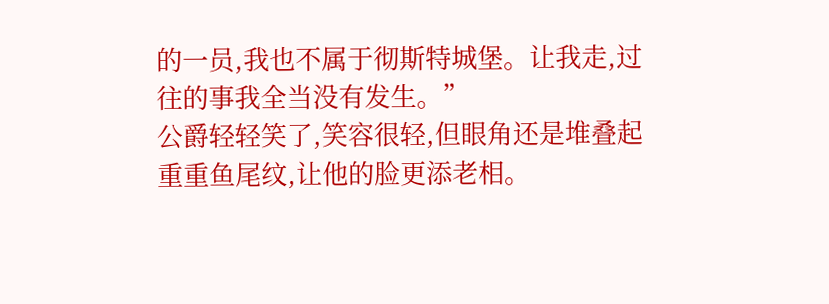的一员,我也不属于彻斯特城堡。让我走,过往的事我全当没有发生。”
公爵轻轻笑了,笑容很轻,但眼角还是堆叠起重重鱼尾纹,让他的脸更添老相。